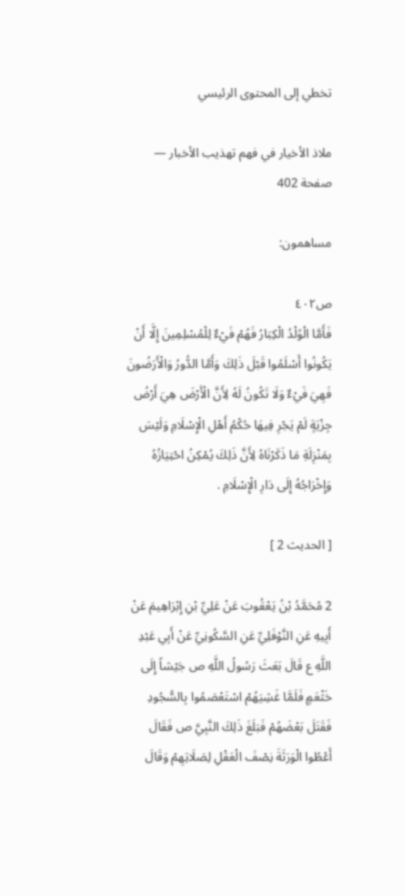تخطي إلى المحتوى الرئيسي

ملاذ الأخيار في فهم تهذيب الأخبار — صفحة 402

مساهمون:

ص٤٠٢
فَأَمَّا الْوُلْدُ الْكِبَارُ فَهُمْ فَيْءٌ لِلْمُسْلِمِينَ إِلَّا أَنْ يَكُونُوا أَسْلَمُوا قَبْلَ ذَلِكَ وَأَمَّا الدُّورُ وَالْأَرَضُونَ فَهِيَ فَيْءٌ وَلَا تَكُونُ لَهُ لِأَنَّ الْأَرْضَ هِيَ أَرْضُ جِزْيَةٍ لَمْ يَجْرِ فِيهَا حُكْمُ أَهْلِ الْإِسْلَامِ وَلَيْسَ بِمَنْزِلَةِ مَا ذَكَرْنَاهُ لِأَنَّ ذَلِكَ يُمْكِنُ احْتِيَازُهُ وَإِخْرَاجُهُ إِلَى دَارِ الْإِسْلَامِ .

[ الحديث 2 ]

2 مُحَمَّدُ بْنُ يَعْقُوبَ عَنْ عَلِيِّ بْنِ إِبْرَاهِيمَ عَنْ أَبِيهِ عَنِ النَّوْفَلِيِّ عَنِ السَّكُونِيِّ عَنْ أَبِي عَبْدِ اللَّهِ ع قَالَ بَعَثَ رَسُولُ اللَّهِ ص جَيْشاً إِلَى خَثْعَمٍ فَلَمَّا غَشِيَهُمْ اسْتَعْصَمُوا بِالسُّجُودِ فَقَتَلَ بَعْضَهُمْ فَبَلَغَ ذَلِكَ النَّبِيَّ ص فَقَالَ أَعْطُوا الْوَرَثَةَ نِصْفَ الْعَقْلِ لِصَلَاتِهِمْ وَقَالَ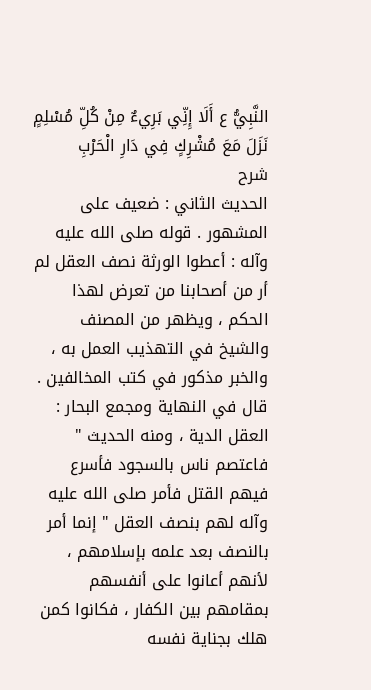النَّبِيُّ ع أَلَا إِنِّي بَرِيءٌ مِنْ كُلِّ مُسْلِمٍ نَزَلَ مَعَ مُشْرِكٍ فِي دَارِ الْحَرْبِ
شرح
الحديث الثاني : ضعيف على المشهور . قوله صلى الله عليه وآله : أعطوا الورثة نصف العقل لم أر من أصحابنا من تعرض لهذا الحكم ، ويظهر من المصنف والشيخ في التهذيب العمل به ، والخبر مذكور في كتب المخالفين . قال في النهاية ومجمع البحار : العقل الدية ، ومنه الحديث " فاعتصم ناس بالسجود فأسرع فيهم القتل فأمر صلى الله عليه وآله لهم بنصف العقل " إنما أمر بالنصف بعد علمه بإسلامهم ، لأنهم أعانوا على أنفسهم بمقامهم بين الكفار ، فكانوا كمن هلك بجناية نفسه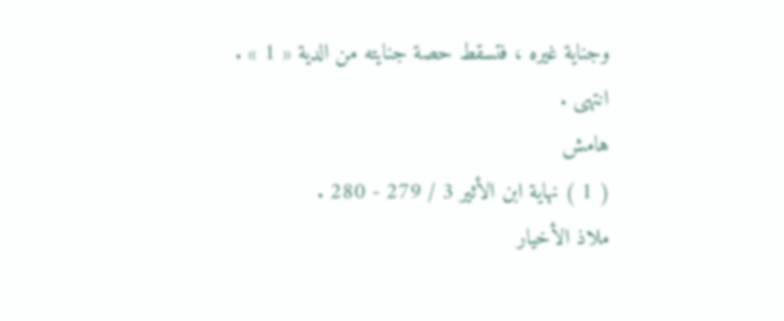وجناية غيره ، فتسقط حصة جنايته من الدية « 1 » . انتهى .
هامش
( 1 ) نهاية ابن الأثير 3 / 279 - 280 .
ملاذ الأخيار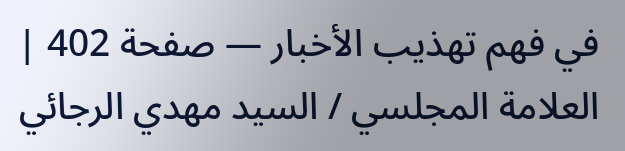في فهم تهذيب الأخبار — صفحة 402 | العلامة المجلسي / السيد مهدي الرجائي